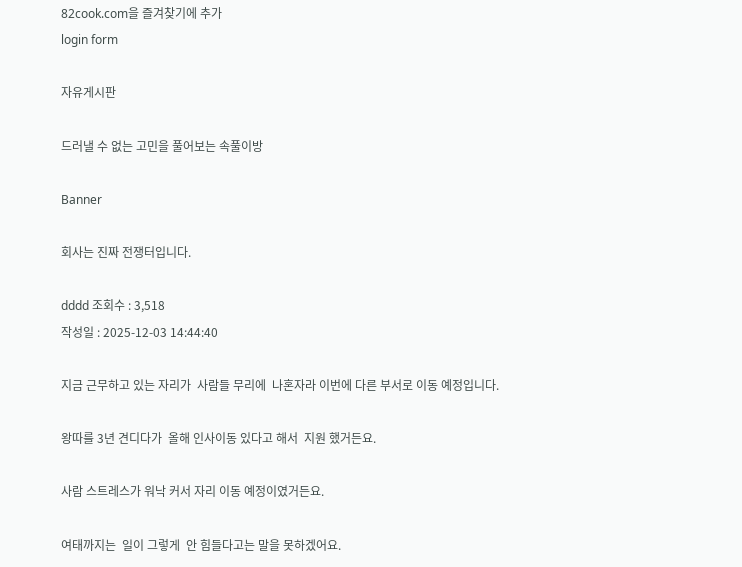82cook.com을 즐겨찾기에 추가
login form

자유게시판

드러낼 수 없는 고민을 풀어보는 속풀이방

Banner

회사는 진짜 전쟁터입니다.

dddd 조회수 : 3,518
작성일 : 2025-12-03 14:44:40

지금 근무하고 있는 자리가  사람들 무리에  나혼자라 이번에 다른 부서로 이동 예정입니다.

왕따를 3년 견디다가  올해 인사이동 있다고 해서  지원 했거든요.

사람 스트레스가 워낙 커서 자리 이동 예정이였거든요.

여태까지는  일이 그렇게  안 힘들다고는 말을 못하겠어요.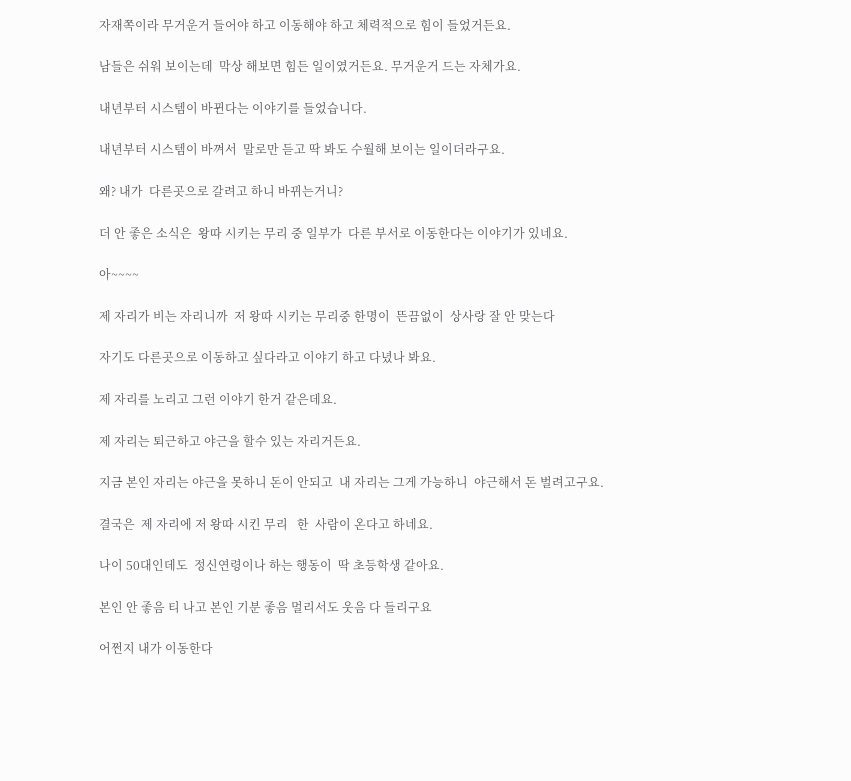자재쪽이라 무거운거 들어야 하고 이동해야 하고 체력적으로 힘이 들었거든요.

남들은 쉬워 보이는데  막상 해보면 힘든 일이였거든요. 무거운거 드는 자체가요.

내년부터 시스템이 바뀐다는 이야기를 들었습니다.

내년부터 시스템이 바껴서  말로만 듣고 딱 봐도 수월해 보이는 일이더라구요.

왜? 내가  다른곳으로 갈려고 하니 바뀌는거니?

더 안 좋은 소식은  왕따 시키는 무리 중 일부가  다른 부서로 이동한다는 이야기가 있네요.

아~~~~

제 자리가 비는 자리니까  저 왕따 시키는 무리중 한명이  뜬끔없이  상사랑 잘 안 맞는다

자기도 다른곳으로 이동하고 싶다라고 이야기 하고 다녔나 봐요.

제 자리를 노리고 그런 이야기 한거 같은데요.

제 자리는 퇴근하고 야근을 할수 있는 자리거든요.

지금 본인 자리는 야근을 못하니 돈이 안되고  내 자리는 그게 가능하니  야근해서 돈 벌려고구요.

결국은  제 자리에 저 왕따 시킨 무리   한  사람이 온다고 하네요.

나이 50대인데도  정신연령이나 하는 행동이  딱 초등학생 같아요.

본인 안 좋음 티 나고 본인 기분 좋음 멀리서도 웃음 다 들리구요

어쩐지 내가 이동한다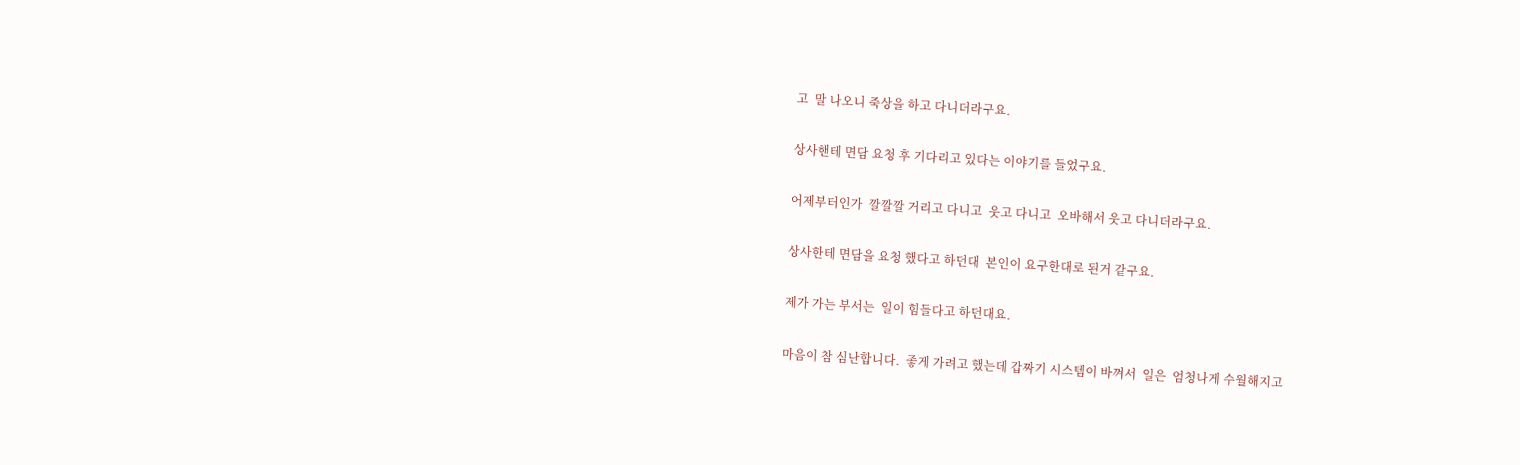고  말 나오니 죽상을 하고 다니더라구요.

상사핸테 면담 요청 후 기다리고 있다는 이야기를 들었구요.

어제부터인가  깔깔깔 거리고 다니고  웃고 다니고  오바해서 웃고 다니더라구요.

상사한테 면담을 요청 했다고 하던대  본인이 요구한대로 된거 같구요.

제가 가는 부서는  일이 힘들다고 하던대요.

마음이 참 심난합니다.  좋게 가려고 했는데 갑짜기 시스템이 바껴서  일은  엄청나게 수월해지고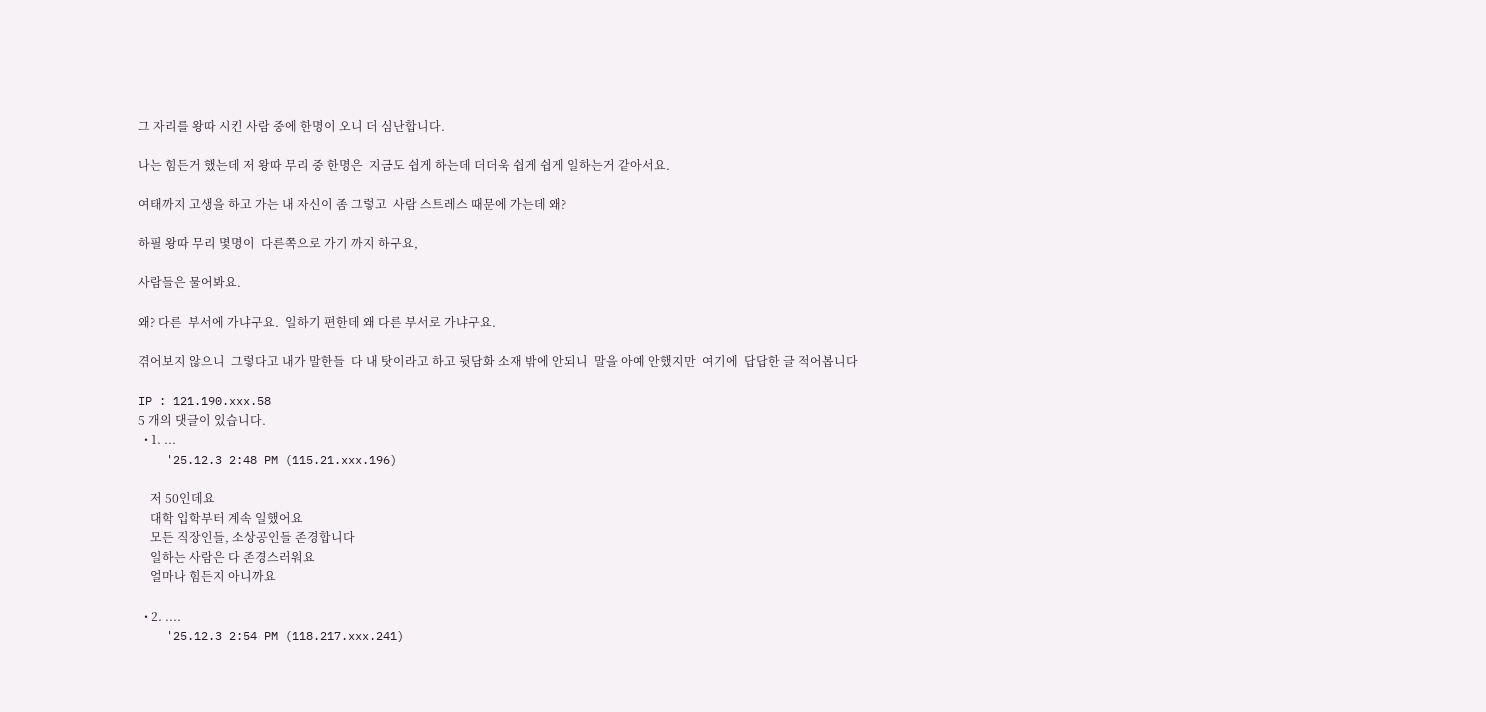그 자리를 왕따 시킨 사람 중에 한명이 오니 더 심난합니다.

나는 힘든거 했는데 저 왕따 무리 중 한명은  지금도 쉽게 하는데 더더욱 쉽게 쉽게 일하는거 같아서요.

여태까지 고생을 하고 가는 내 자신이 좀 그렇고  사람 스트레스 때문에 가는데 왜?

하필 왕따 무리 몇명이  다른쪽으로 가기 까지 하구요,

사람들은 물어봐요.

왜? 다른  부서에 가냐구요.  일하기 편한데 왜 다른 부서로 가냐구요.

겪어보지 않으니  그렇다고 내가 말한들  다 내 탓이라고 하고 뒷담화 소재 밖에 안되니  말을 아예 안했지만  여기에  답답한 글 적어봅니다

IP : 121.190.xxx.58
5 개의 댓글이 있습니다.
  • 1. ...
    '25.12.3 2:48 PM (115.21.xxx.196)

    저 50인데요
    대학 입학부터 계속 일했어요
    모든 직장인들, 소상공인들 존경합니다
    일하는 사람은 다 존경스러워요
    얼마나 힘든지 아니까요

  • 2. ....
    '25.12.3 2:54 PM (118.217.xxx.241)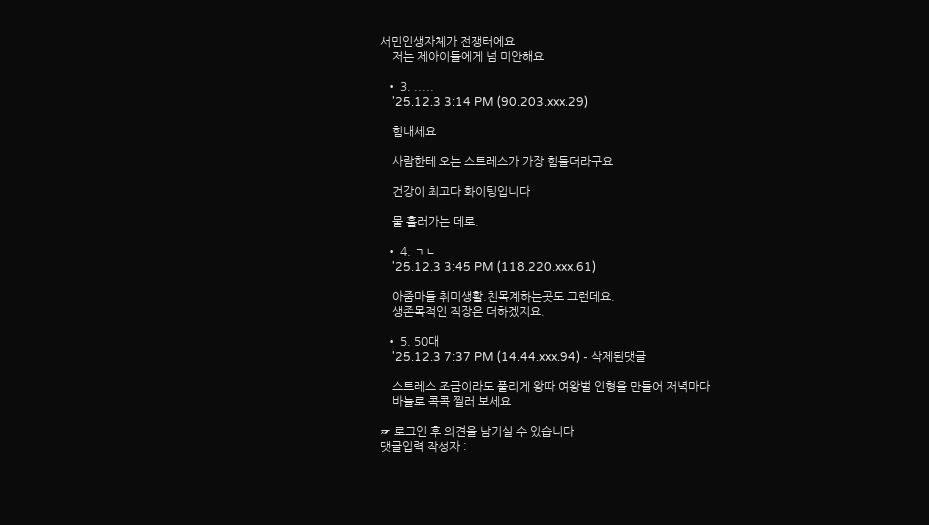서민인생자체가 전쟁터에요
    저는 제아이들에게 넘 미안해요

  • 3. .....
    '25.12.3 3:14 PM (90.203.xxx.29)

    힘내세요

    사람한테 오는 스트레스가 가장 힘들더라구요

    건강이 최고다 화이팅입니다

    물 흘러가는 데로.

  • 4. ㄱㄴ
    '25.12.3 3:45 PM (118.220.xxx.61)

    아줌마들 취미생활.친목계하는곳도 그런데요.
    생존목적인 직장은 더하겠지요.

  • 5. 50대
    '25.12.3 7:37 PM (14.44.xxx.94) - 삭제된댓글

    스트레스 조금이라도 풀리게 왕따 여왕벌 인형을 만들어 저녁마다
    바늘로 콕콕 찔러 보세요

☞ 로그인 후 의견을 남기실 수 있습니다
댓글입력 작성자 :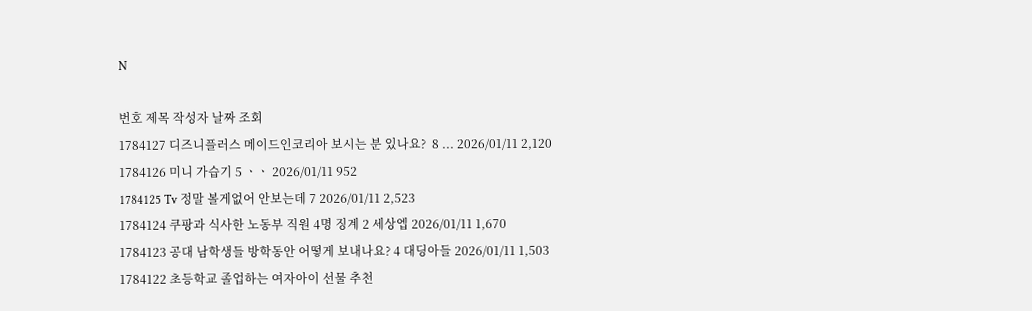N

번호 제목 작성자 날짜 조회
1784127 디즈니플러스 메이드인코리아 보시는 분 있나요?  8 ... 2026/01/11 2,120
1784126 미니 가습기 5 ㆍㆍ 2026/01/11 952
1784125 Tv 정말 볼게없어 안보는데 7 2026/01/11 2,523
1784124 쿠팡과 식사한 노동부 직원 4명 징계 2 세상엡 2026/01/11 1,670
1784123 공대 남학생들 방학동안 어떻게 보내나요? 4 대딩아들 2026/01/11 1,503
1784122 초등학교 졸업하는 여자아이 선물 추천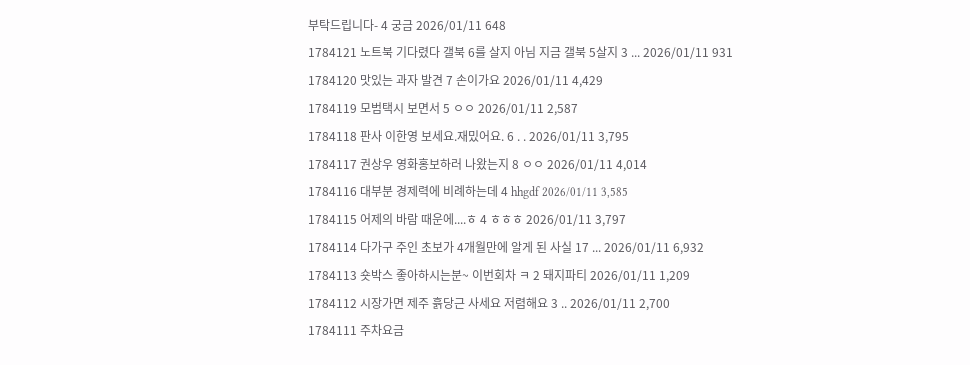부탁드립니다- 4 궁금 2026/01/11 648
1784121 노트북 기다렸다 갤북 6를 살지 아님 지금 갤북 5살지 3 ... 2026/01/11 931
1784120 맛있는 과자 발견 7 손이가요 2026/01/11 4,429
1784119 모범택시 보면서 5 ㅇㅇ 2026/01/11 2,587
1784118 판사 이한영 보세요.재밌어요. 6 . . 2026/01/11 3,795
1784117 권상우 영화홍보하러 나왔는지 8 ㅇㅇ 2026/01/11 4,014
1784116 대부분 경제력에 비례하는데 4 hhgdf 2026/01/11 3,585
1784115 어제의 바람 때운에....ㅎ 4 ㅎㅎㅎ 2026/01/11 3,797
1784114 다가구 주인 초보가 4개월만에 알게 된 사실 17 ... 2026/01/11 6,932
1784113 숏박스 좋아하시는분~ 이번회차 ㅋ 2 돼지파티 2026/01/11 1,209
1784112 시장가면 제주 흙당근 사세요 저렴해요 3 .. 2026/01/11 2,700
1784111 주차요금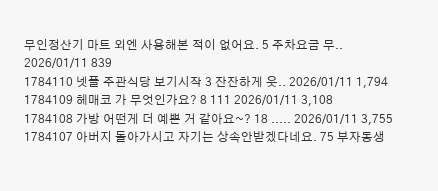무인정산기 마트 외엔 사용해본 적이 없어요. 5 주차요금 무.. 2026/01/11 839
1784110 넷플 주관식당 보기시작 3 잔잔하게 웃.. 2026/01/11 1,794
1784109 헤매코 가 무엇인가요? 8 111 2026/01/11 3,108
1784108 가방 어떤게 더 예쁜 거 같아요~? 18 ..... 2026/01/11 3,755
1784107 아버지 돌아가시고 자기는 상속안받겠다네요. 75 부자동생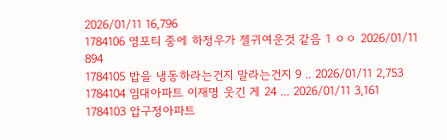2026/01/11 16,796
1784106 영포티 중에 하정우가 젤귀여운것 같음 1 ㅇㅇ 2026/01/11 894
1784105 밥을 냉동하라는건지 말라는건지 9 .. 2026/01/11 2,753
1784104 임대아파트 이재명 웃긴 게 24 ... 2026/01/11 3,161
1784103 압구정아파트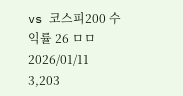vs 코스피200 수익률 26 ㅁㅁ 2026/01/11 3,203